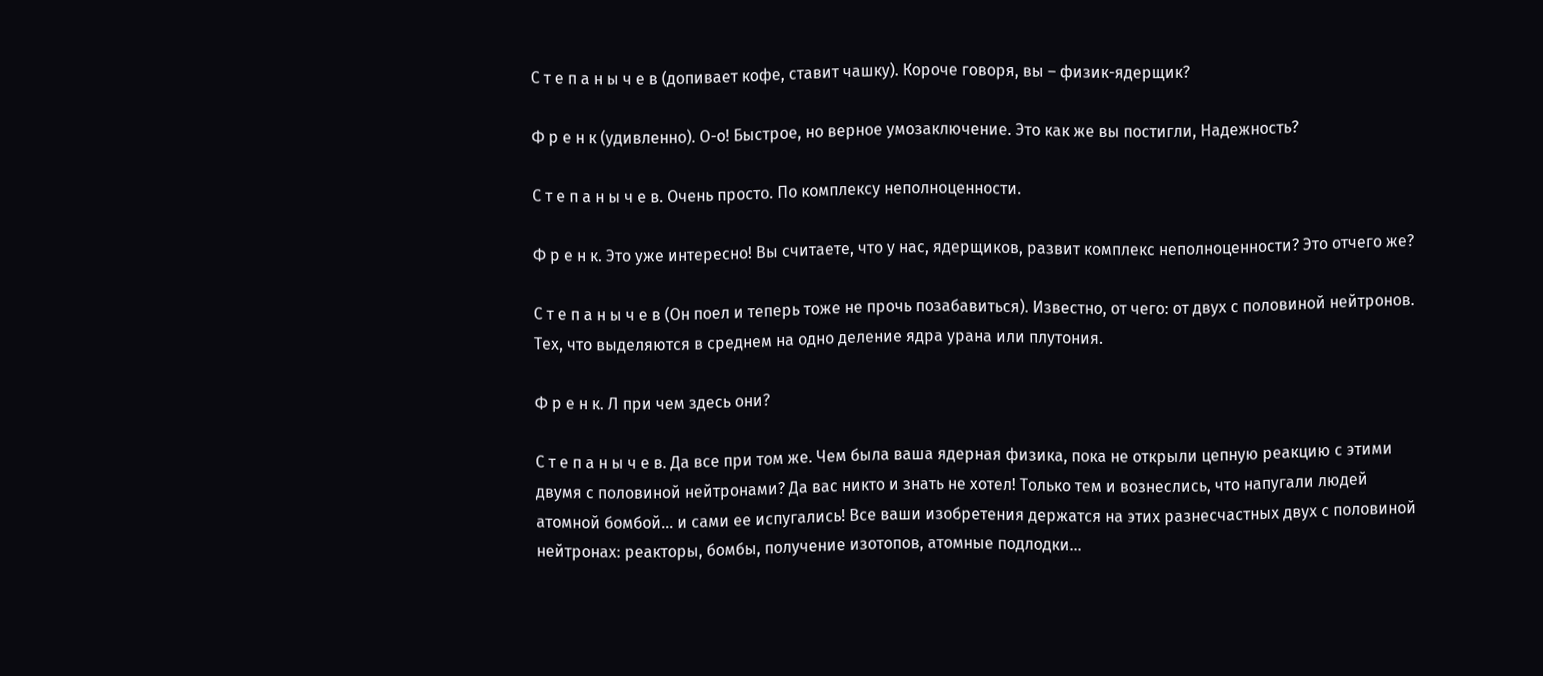С т е п а н ы ч е в (допивает кофе, ставит чашку). Короче говоря, вы – физик-ядерщик?

Ф р е н к (удивленно). О-о! Быстрое, но верное умозаключение. Это как же вы постигли, Надежность?

С т е п а н ы ч е в. Очень просто. По комплексу неполноценности.

Ф р е н к. Это уже интересно! Вы считаете, что у нас, ядерщиков, развит комплекс неполноценности? Это отчего же?

С т е п а н ы ч е в (Он поел и теперь тоже не прочь позабавиться). Известно, от чего: от двух с половиной нейтронов. Тех, что выделяются в среднем на одно деление ядра урана или плутония.

Ф р е н к. Л при чем здесь они?

С т е п а н ы ч е в. Да все при том же. Чем была ваша ядерная физика, пока не открыли цепную реакцию с этими двумя с половиной нейтронами? Да вас никто и знать не хотел! Только тем и вознеслись, что напугали людей атомной бомбой... и сами ее испугались! Все ваши изобретения держатся на этих разнесчастных двух с половиной нейтронах: реакторы, бомбы, получение изотопов, атомные подлодки...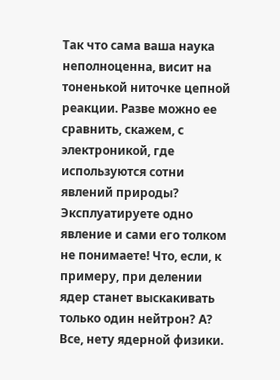Так что сама ваша наука неполноценна, висит на тоненькой ниточке цепной реакции. Разве можно ее сравнить, скажем, с электроникой, где используются сотни явлений природы? Эксплуатируете одно явление и сами его толком не понимаете! Что, если, к примеру, при делении ядер станет выскакивать только один нейтрон? А? Все, нету ядерной физики.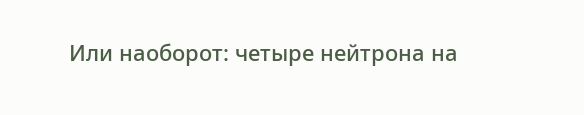Или наоборот: четыре нейтрона на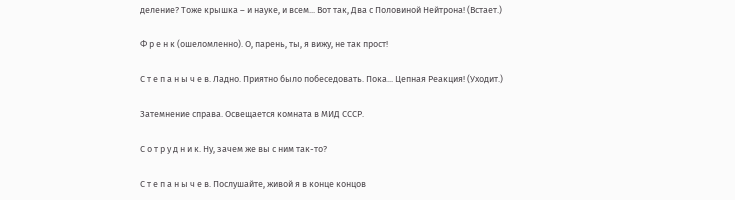деление? Тоже крышка – и науке, и всем... Вот так, Два с Половиной Нейтрона! (Встает.)

Ф р е н к (ошеломленно). О, парень, ты, я вижу, не так прост!

С т е п а н ы ч е в. Ладно. Приятно было побеседовать. Пока... Цепная Реакция! (Уходит.)

Затемнение справа. Освещается комната в МИД СССР.

С о т р у д н и к. Ну, зачем же вы с ним так-то?

С т е п а н ы ч е в. Послушайте, живой я в конце концов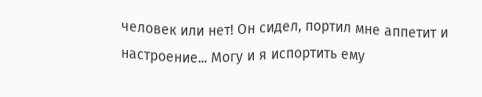человек или нет! Он сидел, портил мне аппетит и настроение... Могу и я испортить ему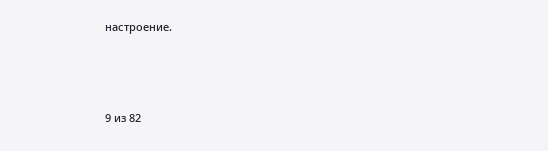настроение.



9 из 82